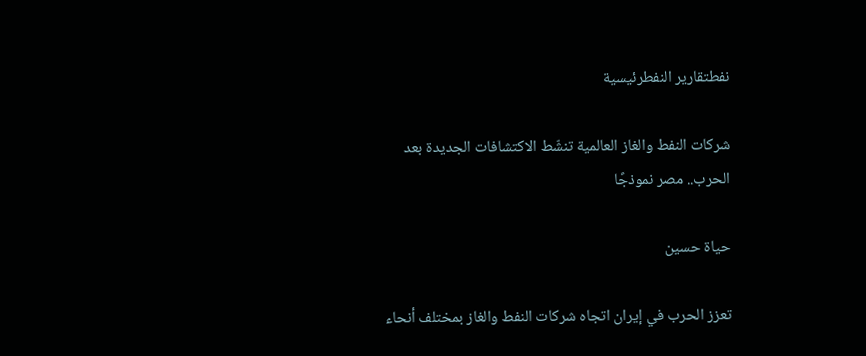نفطتقارير النفطرئيسية

شركات النفط والغاز العالمية تنشّط الاكتشافات الجديدة بعد الحرب.. مصر نموذجًا

حياة حسين

تعزز الحرب في إيران اتجاه شركات النفط والغاز بمختلف أنحاء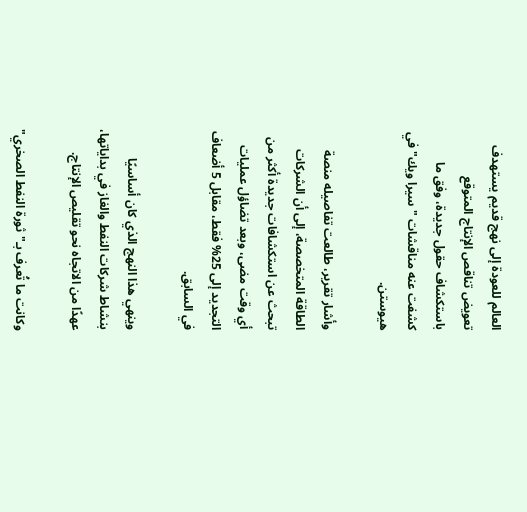العالم للعودة إلى نهج قديم يستهدف تعويض تناقص الإنتاج المتوقع باستكشاف حقول جديدة، وفق ما كشفت عنه مناقشات "سيرا ويك" في هيوستن.

وأشار تقرير، طالعت تفاصيله منصة الطاقة المتخصصة، إلى أن الشركات تبحث عن استكشافات جديدة أكثر من أي وقت مضى، وبعد تضاؤل عمليات التجديد إلى 25% فقط، مقابل 5 أضعاف في السابق.

وينهي هذا النهج الذي كان أساسيًا بنشاط شركات النفط والغاز في بداياتها، عهدًا من الاتجاه نحو تقليص الإنتاج.

وكانت ما تُعرف بـ"ثورة النفط الصخري"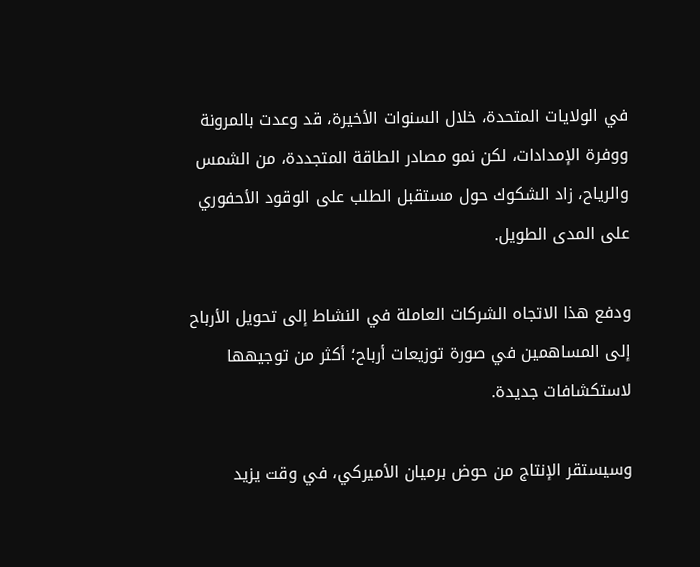في الولايات المتحدة، خلال السنوات الأخيرة، قد وعدت بالمرونة ووفرة الإمدادات، لكن نمو مصادر الطاقة المتجددة، من الشمس والرياح، زاد الشكوك حول مستقبل الطلب على الوقود الأحفوري على المدى الطويل.

ودفع هذا الاتجاه الشركات العاملة في النشاط إلى تحويل الأرباح إلى المساهمين في صورة توزيعات أرباح؛ أكثر من توجيهها لاستكشافات جديدة.

وسيستقر الإنتاج من حوض برميان الأميركي، في وقت يزيد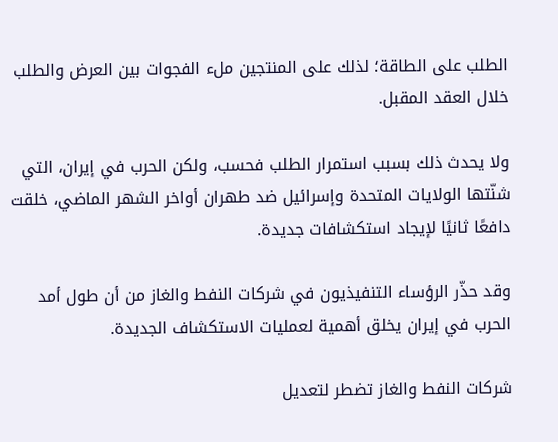الطلب على الطاقة؛ لذلك على المنتجين ملء الفجوات بين العرض والطلب خلال العقد المقبل.

ولا يحدث ذلك بسبب استمرار الطلب فحسب، ولكن الحرب في إيران، التي شنّتها الولايات المتحدة وإسرائيل ضد طهران أواخر الشهر الماضي، خلقت دافعًا ثانيًا لإيجاد استكشافات جديدة.

وقد حذّر الرؤساء التنفيذيون في شركات النفط والغاز من أن طول أمد الحرب في إيران يخلق أهمية لعمليات الاستكشاف الجديدة.

شركات النفط والغاز تضطر لتعديل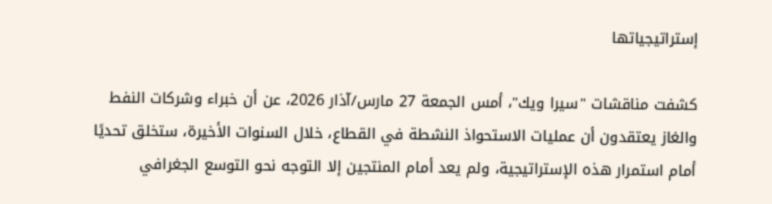إستراتيجياتها

كشفت مناقشات "سيرا ويك"، أمس الجمعة 27 مارس/آذار 2026، عن أن خبراء وشركات النفط والغاز يعتقدون أن عمليات الاستحواذ النشطة في القطاع، خلال السنوات الأخيرة، ستخلق تحديًا أمام استمرار هذه الإستراتيجية، ولم يعد أمام المنتجين إلا التوجه نحو التوسع الجغرافي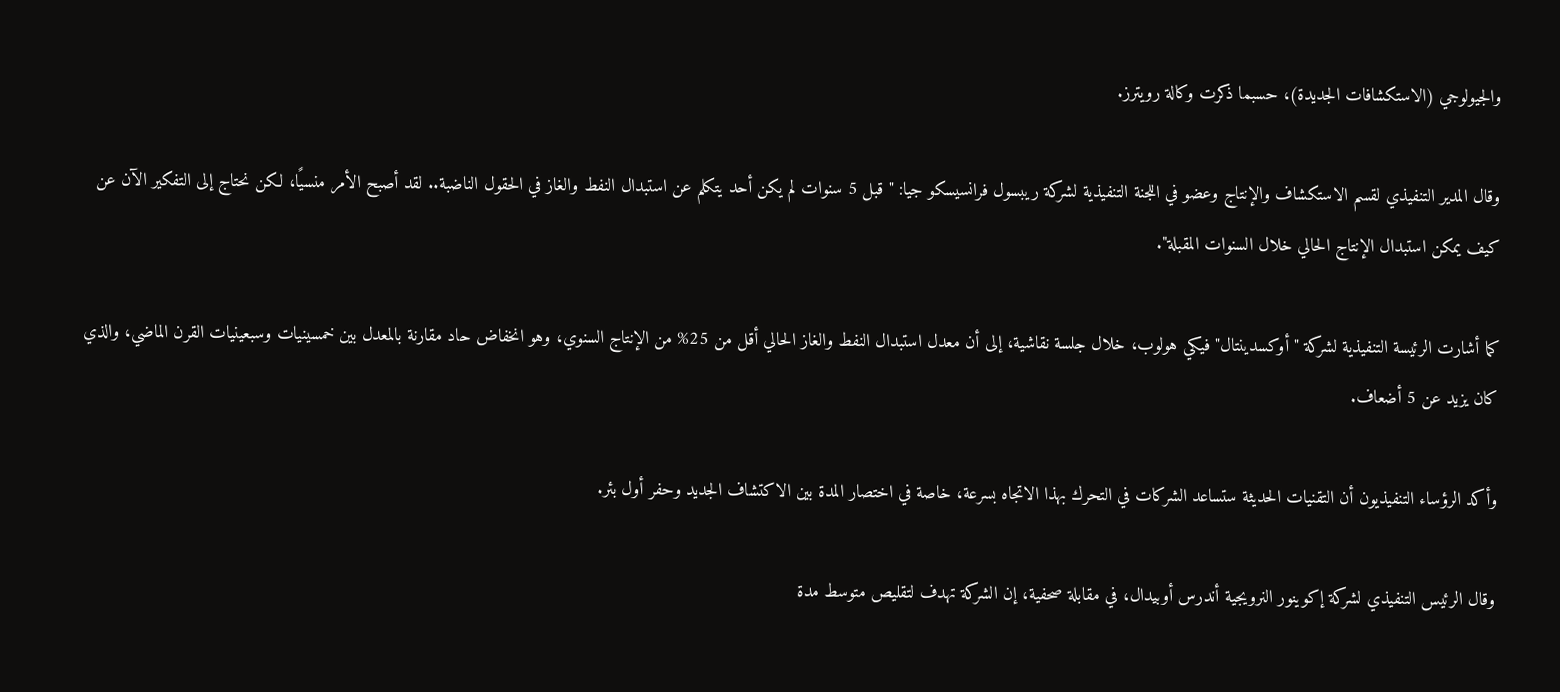والجيولوجي (الاستكشافات الجديدة)، حسبما ذكرت وكالة رويترز.

وقال المدير التنفيذي لقسم الاستكشاف والإنتاج وعضو في اللجنة التنفيذية لشركة ريبسول فرانسيسكو جيا: "قبل 5 سنوات لم يكن أحد يتكلم عن استبدال النفط والغاز في الحقول الناضبة.. لقد أصبح الأمر منسيًا، لكن نحتاج إلى التفكير الآن عن كيف يمكن استبدال الإنتاج الحالي خلال السنوات المقبلة".

كما أشارت الرئيسة التنفيذية لشركة "أوكسدينتال" فيكي هولوب، خلال جلسة نقاشية، إلى أن معدل استبدال النفط والغاز الحالي أقل من 25% من الإنتاج السنوي، وهو انخفاض حاد مقارنة بالمعدل بين خمسينيات وسبعينيات القرن الماضي، والذي كان يزيد عن 5 أضعاف.

وأكد الرؤساء التنفيذيون أن التقنيات الحديثة ستساعد الشركات في التحرك بهذا الاتجاه بسرعة، خاصة في اختصار المدة بين الاكتشاف الجديد وحفر أول بئر.

وقال الرئيس التنفيذي لشركة إكوينور النرويجية أندرس أوبيدال، في مقابلة صحفية، إن الشركة تهدف لتقليص متوسط مدة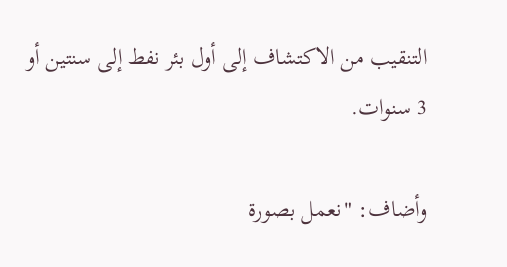التنقيب من الاكتشاف إلى أول بئر نفط إلى سنتين أو 3 سنوات.

وأضاف: "نعمل بصورة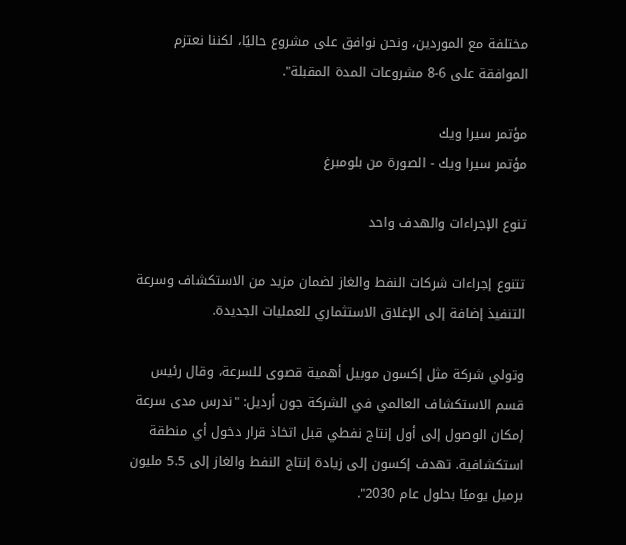مختلفة مع الموردين، ونحن نوافق على مشروع حاليًا، لكننا نعتزم الموافقة على 6-8 مشروعات المدة المقبلة".

مؤتمر سيرا ويك
مؤتمر سيرا ويك - الصورة من بلومبرغ

تنوع الإجراءات والهدف واحد

تتنوع إجراءات شركات النفط والغاز لضمان مزيد من الاستكشاف وسرعة التنفيذ إضافة إلى الإغلاق الاستثماري للعمليات الجديدة.

وتولي شركة مثل إكسون موبيل أهمية قصوى للسرعة، وقال رئيس قسم الاستكشاف العالمي في الشركة جون أرديل: "ندرس مدى سرعة إمكان الوصول إلى أول إنتاج نفطي قبل اتخاذ قرار دخول أي منطقة استكشافية. تهدف إكسون إلى زيادة إنتاج النفط والغاز إلى 5.5 مليون برميل يوميًا بحلول عام 2030".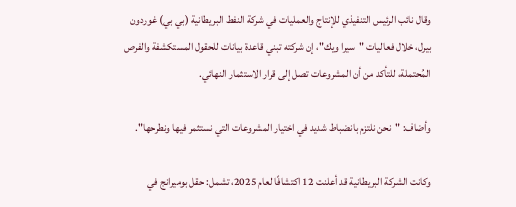وقال نائب الرئيس التنفيذي للإنتاج والعمليات في شركة النفط البريطانية (بي بي) غوردون بيرل، خلال فعاليات "سيرا ويك"، إن شركته تبني قاعدة بيانات للحقول المستكشفة والفرص المُحتملة، للتأكد من أن المشروعات تصل إلى قرار الاستثمار النهائي.

وأضاف: "نحن نلتزم بانضباط شديد في اختيار المشروعات التي نستثمر فيها ونطرحها".

وكانت الشركة البريطانية قد أعلنت 12 اكتشافًا لعام 2025، تشمل: حقل بوميرانج في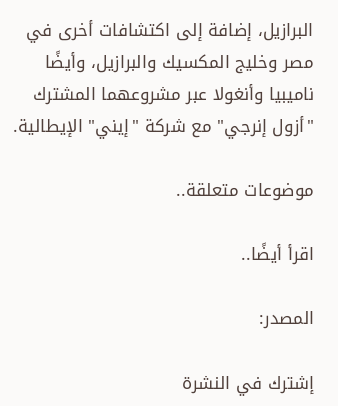البرازيل، إضافة إلى اكتشافات أخرى في مصر وخليج المكسيك والبرازيل، وأيضًا ناميبيا وأنغولا عبر مشروعهما المشترك "أزول إنرجي" مع شركة "إيني" الإيطالية.

موضوعات متعلقة..

اقرأ أيضًا..

المصدر:

إشترك في النشرة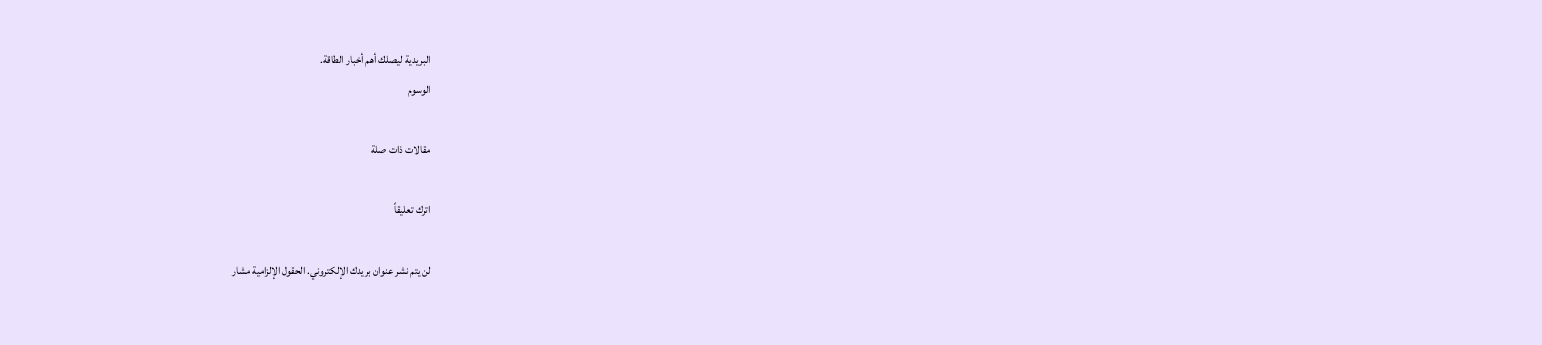البريدية ليصلك أهم أخبار الطاقة.
الوسوم

مقالات ذات صلة

اترك تعليقاً

لن يتم نشر عنوان بريدك الإلكتروني. الحقول الإلزامية مشار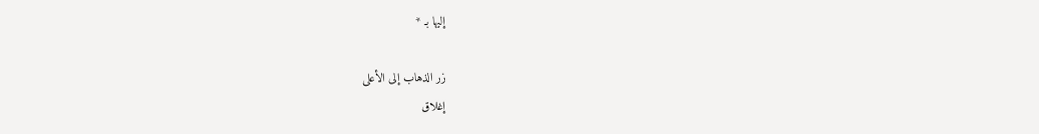إليها بـ *

زر الذهاب إلى الأعلى
إغلاق